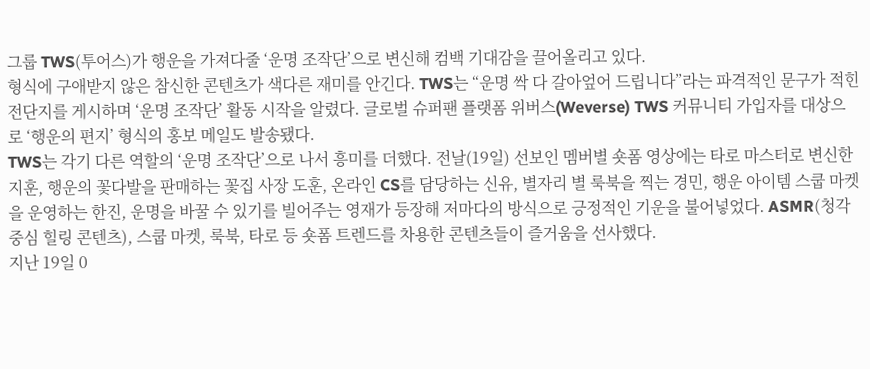그룹 TWS(투어스)가 행운을 가져다줄 ‘운명 조작단’으로 변신해 컴백 기대감을 끌어올리고 있다.
형식에 구애받지 않은 참신한 콘텐츠가 색다른 재미를 안긴다. TWS는 “운명 싹 다 갈아엎어 드립니다”라는 파격적인 문구가 적힌 전단지를 게시하며 ‘운명 조작단’ 활동 시작을 알렸다. 글로벌 슈퍼팬 플랫폼 위버스(Weverse) TWS 커뮤니티 가입자를 대상으로 ‘행운의 편지’ 형식의 홍보 메일도 발송됐다.
TWS는 각기 다른 역할의 ‘운명 조작단’으로 나서 흥미를 더했다. 전날(19일) 선보인 멤버별 숏폼 영상에는 타로 마스터로 변신한 지훈, 행운의 꽃다발을 판매하는 꽃집 사장 도훈, 온라인 CS를 담당하는 신유, 별자리 별 룩북을 찍는 경민, 행운 아이템 스쿱 마켓을 운영하는 한진, 운명을 바꿀 수 있기를 빌어주는 영재가 등장해 저마다의 방식으로 긍정적인 기운을 불어넣었다. ASMR(청각 중심 힐링 콘텐츠), 스쿱 마켓, 룩북, 타로 등 숏폼 트렌드를 차용한 콘텐츠들이 즐거움을 선사했다.
지난 19일 0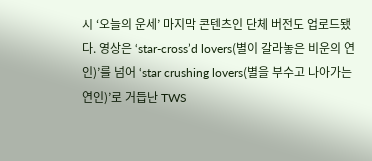시 ‘오늘의 운세’ 마지막 콘텐츠인 단체 버전도 업로드됐다. 영상은 ‘star-cross’d lovers(별이 갈라놓은 비운의 연인)’를 넘어 ‘star crushing lovers(별을 부수고 나아가는 연인)’로 거듭난 TWS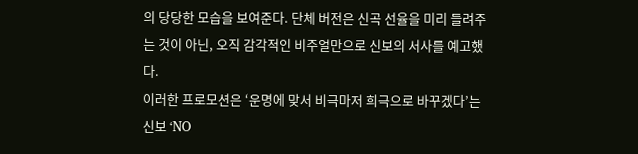의 당당한 모습을 보여준다. 단체 버전은 신곡 선율을 미리 들려주는 것이 아닌, 오직 감각적인 비주얼만으로 신보의 서사를 예고했다.
이러한 프로모션은 ‘운명에 맞서 비극마저 희극으로 바꾸겠다’는 신보 ‘NO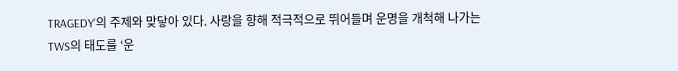TRAGEDY’의 주제와 맞닿아 있다. 사랑을 향해 적극적으로 뛰어들며 운명을 개척해 나가는 TWS의 태도를 ‘운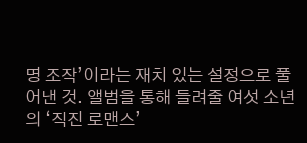명 조작’이라는 재치 있는 설정으로 풀어낸 것. 앨범을 통해 들려줄 여섯 소년의 ‘직진 로맨스’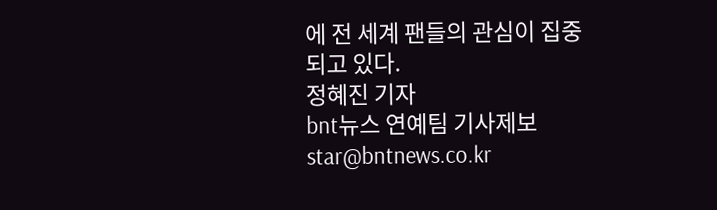에 전 세계 팬들의 관심이 집중되고 있다.
정혜진 기자
bnt뉴스 연예팀 기사제보 star@bntnews.co.kr